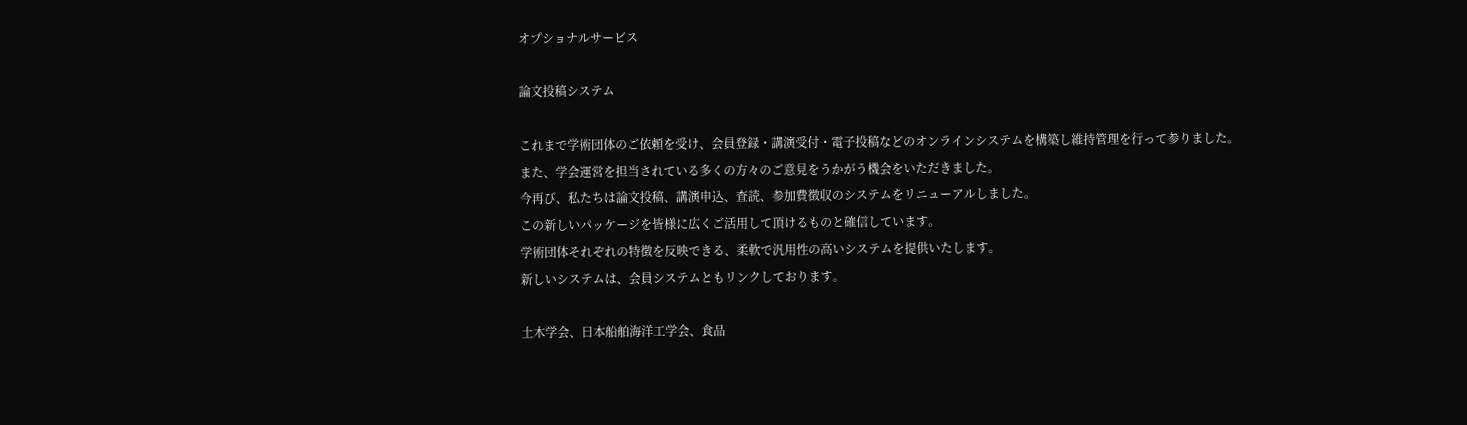オプショナルサービス

論文投稿システム

これまで学術団体のご依頼を受け、会員登録・講演受付・電子投稿などのオンラインシステムを構築し維持管理を行って参りました。
また、学会運営を担当されている多くの方々のご意見をうかがう機会をいただきました。
今再び、私たちは論文投稿、講演申込、査読、参加費徴収のシステムをリニューアルしました。
この新しいパッケージを皆様に広くご活用して頂けるものと確信しています。
学術団体それぞれの特徴を反映できる、柔軟で汎用性の高いシステムを提供いたします。
新しいシステムは、会員システムともリンクしております。

土木学会、日本船舶海洋工学会、食品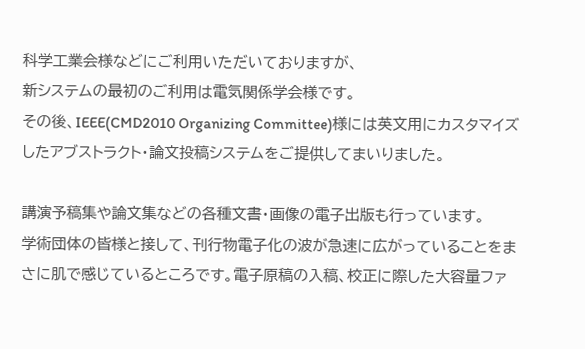科学工業会様などにご利用いただいておりますが、
新システムの最初のご利用は電気関係学会様です。
その後、IEEE(CMD2010 Organizing Committee)様には英文用にカスタマイズしたアブストラクト・論文投稿システムをご提供してまいりました。

講演予稿集や論文集などの各種文書・画像の電子出版も行っています。
学術団体の皆様と接して、刊行物電子化の波が急速に広がっていることをまさに肌で感じているところです。電子原稿の入稿、校正に際した大容量ファ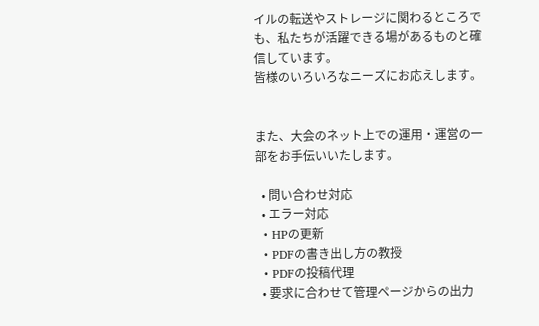イルの転送やストレージに関わるところでも、私たちが活躍できる場があるものと確信しています。
皆様のいろいろなニーズにお応えします。


また、大会のネット上での運用・運営の一部をお手伝いいたします。

  • 問い合わせ対応
  • エラー対応
  • HPの更新
  • PDFの書き出し方の教授
  • PDFの投稿代理
  • 要求に合わせて管理ページからの出力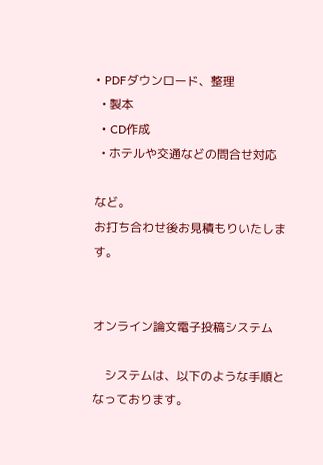• PDFダウンロード、整理
  • 製本
  • CD作成
  • ホテルや交通などの問合せ対応

など。
お打ち合わせ後お見積もりいたします。


オンライン論文電子投稿システム

    システムは、以下のような手順となっております。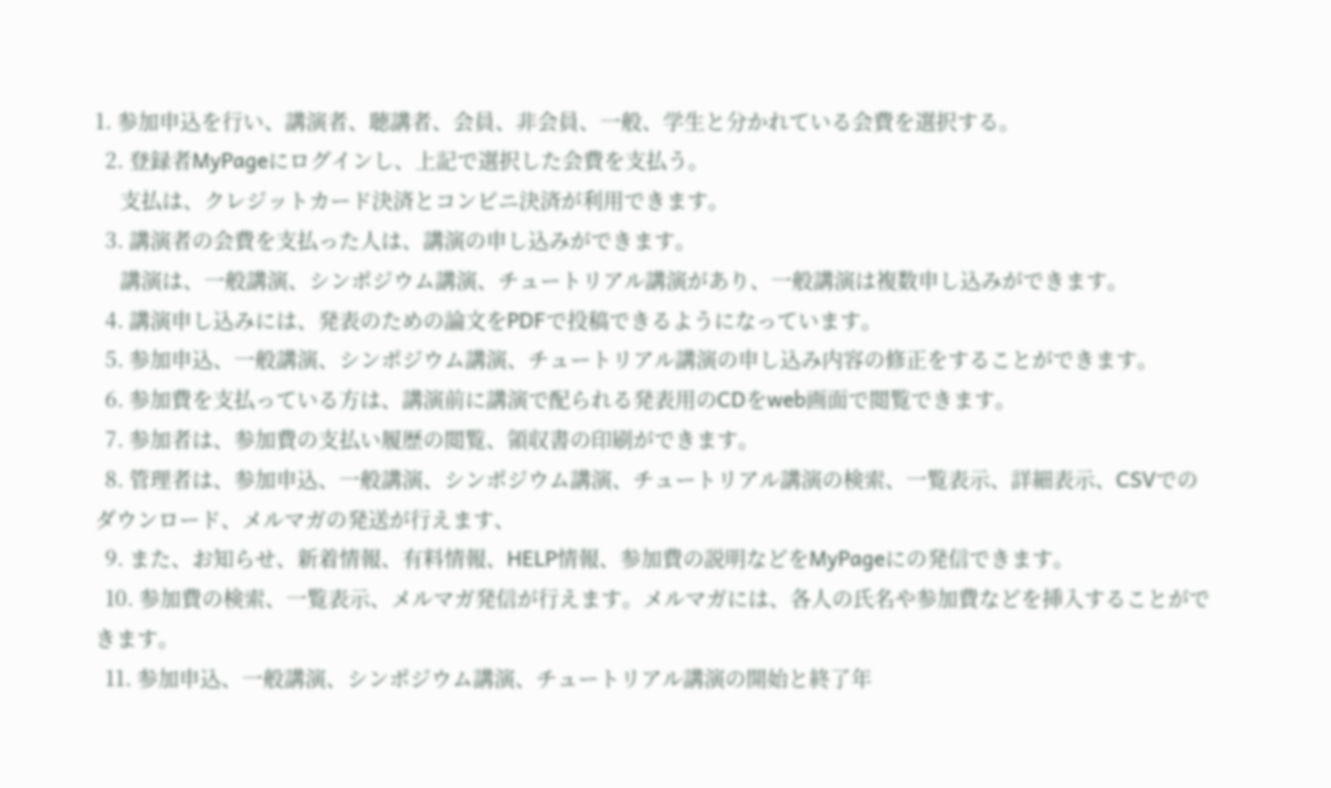1. 参加申込を行い、講演者、聴講者、会員、非会員、一般、学生と分かれている会費を選択する。
  2. 登録者MyPageにログインし、上記で選択した会費を支払う。
     支払は、クレジットカード決済とコンビニ決済が利用できます。
  3. 講演者の会費を支払った人は、講演の申し込みができます。
     講演は、一般講演、シンポジウム講演、チュートリアル講演があり、一般講演は複数申し込みができます。
  4. 講演申し込みには、発表のための論文をPDFで投稿できるようになっています。
  5. 参加申込、一般講演、シンポジウム講演、チュートリアル講演の申し込み内容の修正をすることができます。
  6. 参加費を支払っている方は、講演前に講演で配られる発表用のCDをweb画面で閲覧できます。
  7. 参加者は、参加費の支払い履歴の閲覧、領収書の印刷ができます。
  8. 管理者は、参加申込、一般講演、シンポジウム講演、チュートリアル講演の検索、一覧表示、詳細表示、CSVでのダウンロード、メルマガの発送が行えます、
  9. また、お知らせ、新着情報、有料情報、HELP情報、参加費の説明などをMyPageにの発信できます。
  10. 参加費の検索、一覧表示、メルマガ発信が行えます。メルマガには、各人の氏名や参加費などを挿入することができます。
  11. 参加申込、一般講演、シンポジウム講演、チュートリアル講演の開始と終了年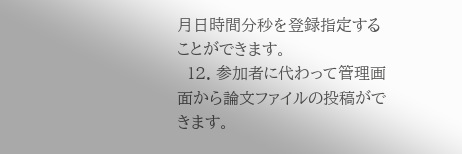月日時間分秒を登録指定することができます。
  12. 参加者に代わって管理画面から論文ファイルの投稿ができます。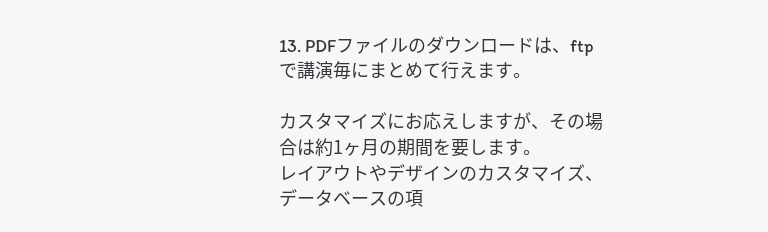13. PDFファイルのダウンロードは、ftpで講演毎にまとめて行えます。

カスタマイズにお応えしますが、その場合は約1ヶ月の期間を要します。
レイアウトやデザインのカスタマイズ、データベースの項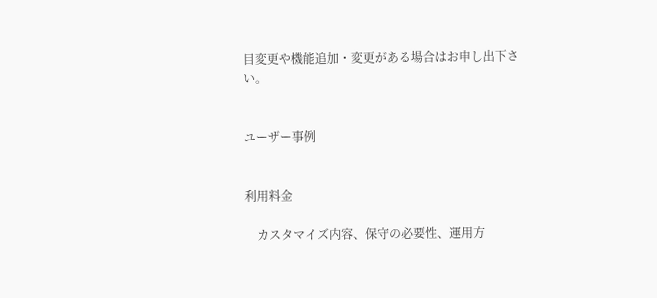目変更や機能追加・変更がある場合はお申し出下さい。


ユーザー事例


利用料金

    カスタマイズ内容、保守の必要性、運用方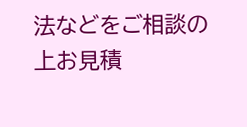法などをご相談の上お見積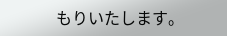もりいたします。